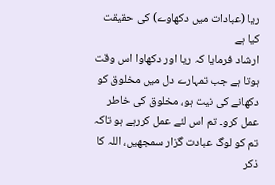ریا (عبادات میں دکھاوے) کی حقیقت کیا ہے
ارشاد فرمایا کہ ریا اور دکھاوا اس وقت ہوتا ہے جب تمہارے دل میں مخلوق کو دکھانے کی نیت ہو، مخلوق کی خاطر عمل کرو۔ تم اس لئے عمل کررہے ہو تاکہ تم کو لوگ عبادت گزار سمجھیں، اللہ کا ذکر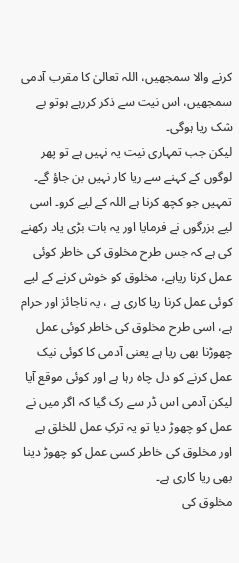کرنے والا سمجھیں، اللہ تعالیٰ کا مقرب آدمی سمجھیں، اس نیت سے ذکر کررہے ہوتو بے شک ریا ہوگی۔
لیکن جب تمہاری نیت یہ نہیں ہے تو پھر لوگوں کے کہنے سے ریا کار نہیں بن جاؤ گے۔ تمہیں جو کچھ کرنا ہے اللہ کے لیے کرو۔ اسی لیے بزرگوں نے فرمایا اور یہ بات بڑی یاد رکھنے کی ہے کہ جس طرح مخلوق کی خاطر کوئی عمل کرنا ریاہے، مخلوق کو خوش کرنے کے لیے کوئی عمل کرنا ریا کاری ہے ، یہ ناجائز اور حرام ہے، اسی طرح مخلوق کی خاطر کوئی عمل چھوڑنا بھی ریا ہے یعنی آدمی کا کوئی نیک عمل کرنے کو دل چاہ رہا ہے اور کوئی موقع آیا لیکن آدمی اس ڈر سے رک گیا کہ اگر میں نے عمل کو چھوڑ دیا تو یہ ترکِ عمل للخلق ہے اور مخلوق کی خاطر کسی عمل کو چھوڑ دینا بھی ریا کاری ہے۔
مخلوق کی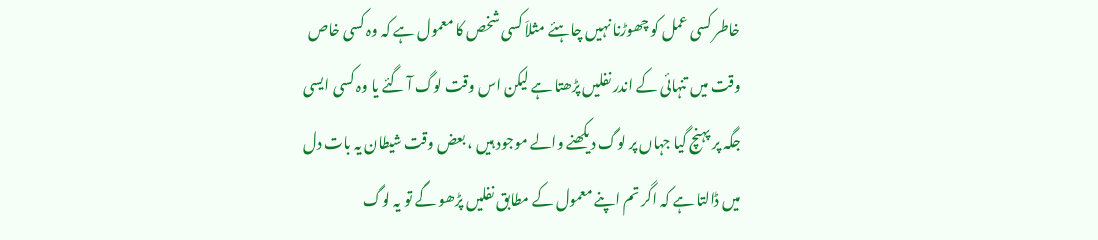خاطر کسی عمل کو چھوڑنا نہیں چاہئے مثلاَ کسی شخص کا معمول ہے کہ وہ کسی خاص وقت میں تنہائی کے اندر نفلیں پڑھتا ہے لیکن اس وقت لوگ آ گئے یا وہ کسی ایسی جگہ پر پہنچ گیا جہاں پر لوگ دیکھنے والے موجود ہیں ، بعض وقت شیطان یہ بات دل میں ڈالتا ہے کہ اگر تم اپنے معمول کے مطابق نفلیں پڑھو گے تو یہ لوگ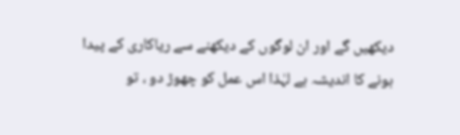دیکھیں گے اور ان لوگوں کے دیکھنے سے ریاکاری کے پیدا ہونے کا اندیشہ ہے لہٰذا اس عمل کو چھوڑ دو ، تو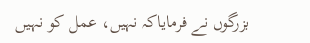بزرگوں نے فرمایاکہ نہیں، عمل کو نہیں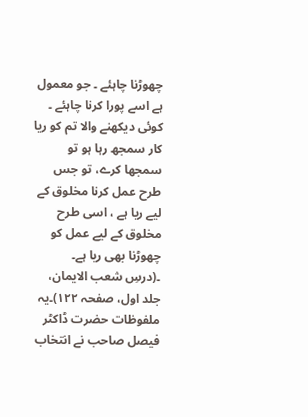چھوڑنا چاہئے ۔ جو معمول ہے اسے پورا کرنا چاہئے ۔ کوئی دیکھنے والا تم کو ریا کار سمجھ رہا ہو تو سمجھا کرے، تو جس طرح عمل کرنا مخلوق کے لیے ریا ہے ، اسی طرح مخلوق کے لیے عمل کو چھوڑنا بھی ریا ہے۔
۔(درسِ شعب الایمان، جلد اول، صفحہ ۱۲۲)۔یہ ملفوظات حضرت ڈاکٹر فیصل صاحب نے انتخاب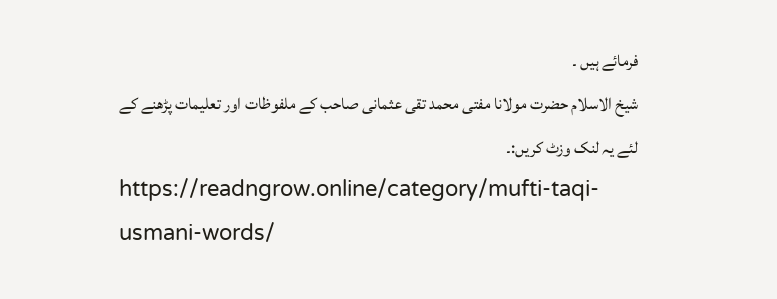فرمائے ہیں ۔
شیخ الاسلام حضرت مولانا مفتی محمد تقی عثمانی صاحب کے ملفوظات اور تعلیمات پڑھنے کے لئے یہ لنک وزٹ کریں:۔
https://readngrow.online/category/mufti-taqi-usmani-words/